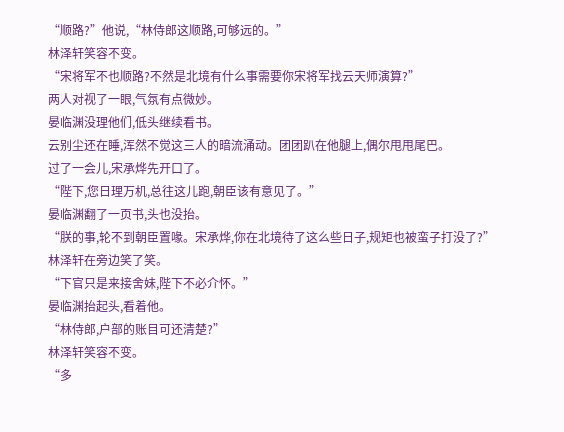“顺路?”他说,“林侍郎这顺路,可够远的。”
林泽轩笑容不变。
“宋将军不也顺路?不然是北境有什么事需要你宋将军找云天师演算?”
两人对视了一眼,气氛有点微妙。
晏临渊没理他们,低头继续看书。
云别尘还在睡,浑然不觉这三人的暗流涌动。团团趴在他腿上,偶尔甩甩尾巴。
过了一会儿,宋承烨先开口了。
“陛下,您日理万机,总往这儿跑,朝臣该有意见了。”
晏临渊翻了一页书,头也没抬。
“朕的事,轮不到朝臣置喙。宋承烨,你在北境待了这么些日子,规矩也被蛮子打没了?”
林泽轩在旁边笑了笑。
“下官只是来接舍妹,陛下不必介怀。”
晏临渊抬起头,看着他。
“林侍郎,户部的账目可还清楚?”
林泽轩笑容不变。
“多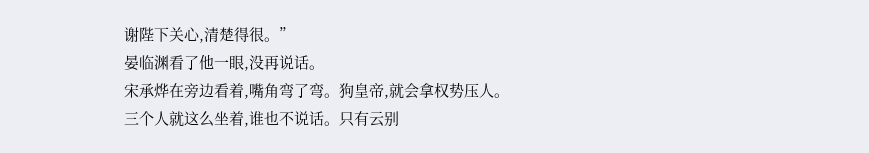谢陛下关心,清楚得很。”
晏临渊看了他一眼,没再说话。
宋承烨在旁边看着,嘴角弯了弯。狗皇帝,就会拿权势压人。
三个人就这么坐着,谁也不说话。只有云别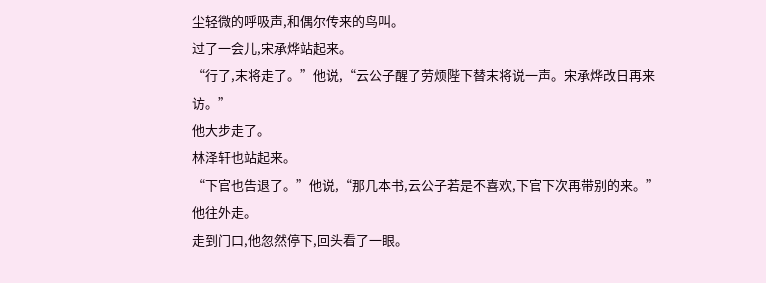尘轻微的呼吸声,和偶尔传来的鸟叫。
过了一会儿,宋承烨站起来。
“行了,末将走了。”他说,“云公子醒了劳烦陛下替末将说一声。宋承烨改日再来访。”
他大步走了。
林泽轩也站起来。
“下官也告退了。”他说,“那几本书,云公子若是不喜欢,下官下次再带别的来。”
他往外走。
走到门口,他忽然停下,回头看了一眼。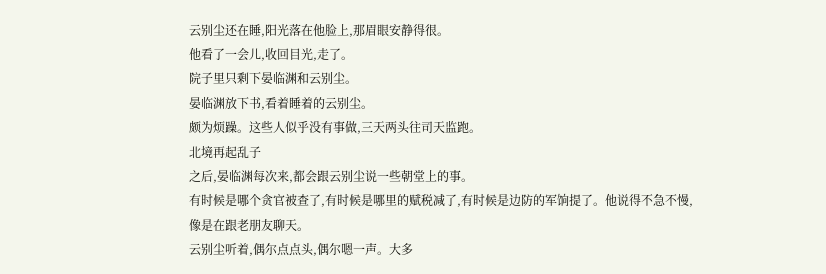云别尘还在睡,阳光落在他脸上,那眉眼安静得很。
他看了一会儿,收回目光,走了。
院子里只剩下晏临渊和云别尘。
晏临渊放下书,看着睡着的云别尘。
颇为烦躁。这些人似乎没有事做,三天两头往司天监跑。
北境再起乱子
之后,晏临渊每次来,都会跟云别尘说一些朝堂上的事。
有时候是哪个贪官被查了,有时候是哪里的赋税减了,有时候是边防的军饷提了。他说得不急不慢,像是在跟老朋友聊天。
云别尘听着,偶尔点点头,偶尔嗯一声。大多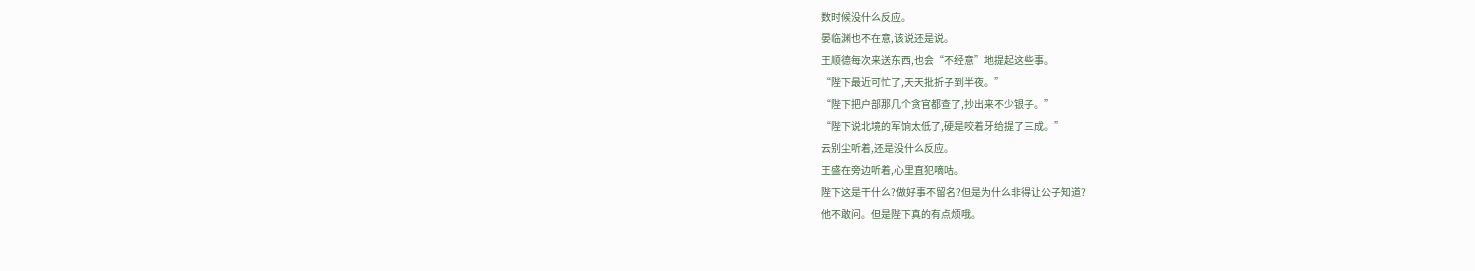数时候没什么反应。
晏临渊也不在意,该说还是说。
王顺德每次来送东西,也会“不经意”地提起这些事。
“陛下最近可忙了,天天批折子到半夜。”
“陛下把户部那几个贪官都查了,抄出来不少银子。”
“陛下说北境的军饷太低了,硬是咬着牙给提了三成。”
云别尘听着,还是没什么反应。
王盛在旁边听着,心里直犯嘀咕。
陛下这是干什么?做好事不留名?但是为什么非得让公子知道?
他不敢问。但是陛下真的有点烦哦。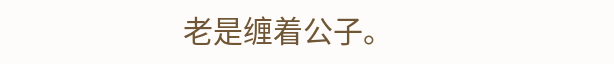老是缠着公子。